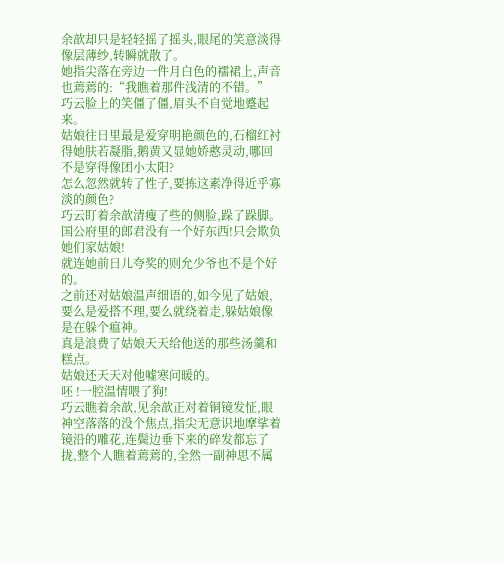余歆却只是轻轻摇了摇头,眼尾的笑意淡得像层薄纱,转瞬就散了。
她指尖落在旁边一件月白色的襦裙上,声音也蔫蔫的:“我瞧着那件浅清的不错。”
巧云脸上的笑僵了僵,眉头不自觉地蹙起来。
姑娘往日里最是爱穿明艳颜色的,石榴红衬得她肤若凝脂,鹅黄又显她娇憨灵动,哪回不是穿得像团小太阳?
怎么忽然就转了性子,要拣这素净得近乎寡淡的颜色?
巧云盯着余歆清瘦了些的侧脸,跺了跺脚。
国公府里的郎君没有一个好东西!只会欺负她们家姑娘!
就连她前日儿夸奖的则允少爷也不是个好的。
之前还对姑娘温声细语的,如今见了姑娘,要么是爱搭不理,要么就绕着走,躲姑娘像是在躲个瘟神。
真是浪费了姑娘天天给他送的那些汤羹和糕点。
姑娘还天天对他嘘寒问暖的。
呸 !一腔温情喂了狗!
巧云瞧着余歆,见余歆正对着铜镜发怔,眼神空落落的没个焦点,指尖无意识地摩挲着镜沿的雕花,连鬓边垂下来的碎发都忘了拢,整个人瞧着蔫蔫的,全然一副神思不属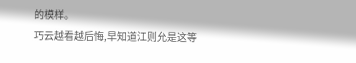的模样。
巧云越看越后悔,早知道江则允是这等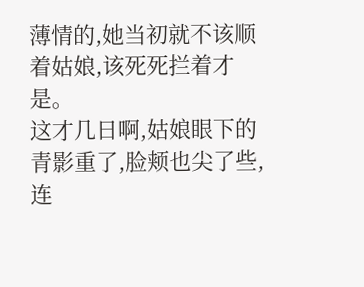薄情的,她当初就不该顺着姑娘,该死死拦着才是。
这才几日啊,姑娘眼下的青影重了,脸颊也尖了些,连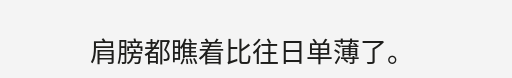肩膀都瞧着比往日单薄了。